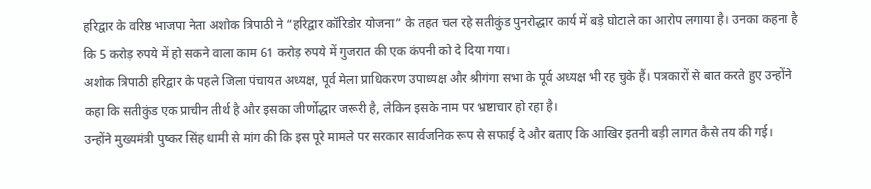हरिद्वार के वरिष्ठ भाजपा नेता अशोक त्रिपाठी ने “हरिद्वार कॉरिडोर योजना” के तहत चल रहे सतीकुंड पुनरोद्धार कार्य में बड़े घोटाले का आरोप लगाया है। उनका कहना है कि 5 करोड़ रुपये में हो सकने वाला काम 61 करोड़ रुपये में गुजरात की एक कंपनी को दे दिया गया।
अशोक त्रिपाठी हरिद्वार के पहले जिला पंचायत अध्यक्ष, पूर्व मेला प्राधिकरण उपाध्यक्ष और श्रीगंगा सभा के पूर्व अध्यक्ष भी रह चुके हैं। पत्रकारों से बात करते हुए उन्होंने कहा कि सतीकुंड एक प्राचीन तीर्थ है और इसका जीर्णोद्धार जरूरी है, लेकिन इसके नाम पर भ्रष्टाचार हो रहा है।
उन्होंने मुख्यमंत्री पुष्कर सिंह धामी से मांग की कि इस पूरे मामले पर सरकार सार्वजनिक रूप से सफाई दे और बताए कि आखिर इतनी बड़ी लागत कैसे तय की गई।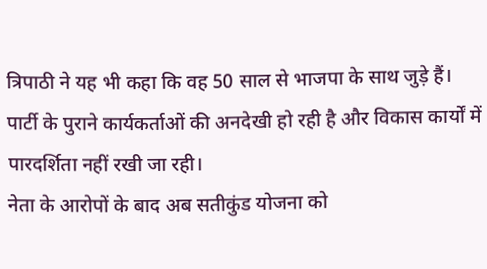त्रिपाठी ने यह भी कहा कि वह 50 साल से भाजपा के साथ जुड़े हैं। पार्टी के पुराने कार्यकर्ताओं की अनदेखी हो रही है और विकास कार्यों में पारदर्शिता नहीं रखी जा रही।
नेता के आरोपों के बाद अब सतीकुंड योजना को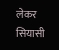लेकर सियासी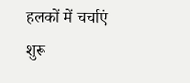हलकों में चर्चाएं शुरू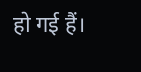हो गई हैं।